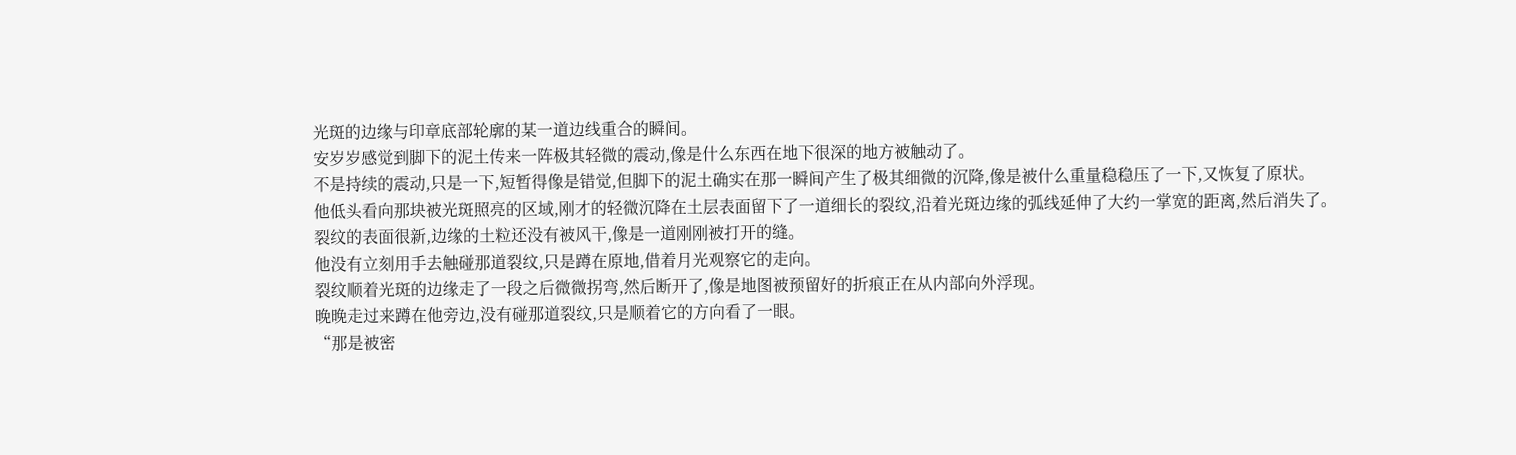光斑的边缘与印章底部轮廓的某一道边线重合的瞬间。
安岁岁感觉到脚下的泥土传来一阵极其轻微的震动,像是什么东西在地下很深的地方被触动了。
不是持续的震动,只是一下,短暂得像是错觉,但脚下的泥土确实在那一瞬间产生了极其细微的沉降,像是被什么重量稳稳压了一下,又恢复了原状。
他低头看向那块被光斑照亮的区域,刚才的轻微沉降在土层表面留下了一道细长的裂纹,沿着光斑边缘的弧线延伸了大约一掌宽的距离,然后消失了。
裂纹的表面很新,边缘的土粒还没有被风干,像是一道刚刚被打开的缝。
他没有立刻用手去触碰那道裂纹,只是蹲在原地,借着月光观察它的走向。
裂纹顺着光斑的边缘走了一段之后微微拐弯,然后断开了,像是地图被预留好的折痕正在从内部向外浮现。
晚晚走过来蹲在他旁边,没有碰那道裂纹,只是顺着它的方向看了一眼。
“那是被密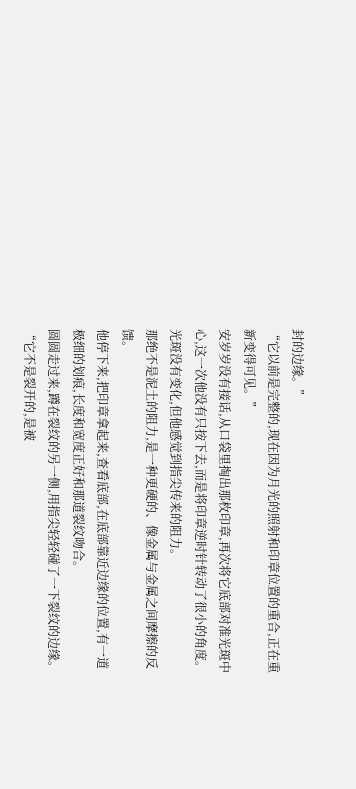封的边缘。”
“它以前是完整的,现在因为月光的照射和印章位置的重合,正在重新变得可见。”
安岁岁没有接话,从口袋里掏出那枚印章,再次将它底部对准光斑中心,这一次他没有只按下去,而是将印章逆时针转动了很小的角度。
光斑没有变化,但他感觉到指尖传来的阻力。
那绝不是泥土的阻力,是一种更硬的、像金属与金属之间摩擦的反馈。
他停下来,把印章拿起来,查看底部,在底部靠近边缘的位置,有一道极细的划痕,长度和宽度正好和那道裂纹吻合。
圆圆走过来,蹲在裂纹的另一侧,用指尖轻轻碰了一下裂纹的边缘。
“它不是裂开的,是被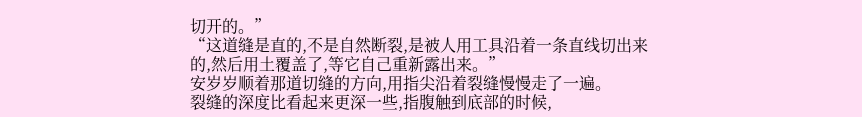切开的。”
“这道缝是直的,不是自然断裂,是被人用工具沿着一条直线切出来的,然后用土覆盖了,等它自己重新露出来。”
安岁岁顺着那道切缝的方向,用指尖沿着裂缝慢慢走了一遍。
裂缝的深度比看起来更深一些,指腹触到底部的时候,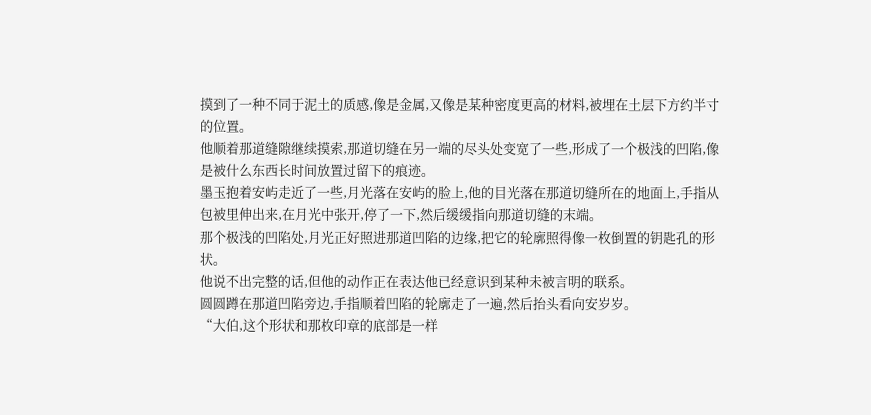摸到了一种不同于泥土的质感,像是金属,又像是某种密度更高的材料,被埋在土层下方约半寸的位置。
他顺着那道缝隙继续摸索,那道切缝在另一端的尽头处变宽了一些,形成了一个极浅的凹陷,像是被什么东西长时间放置过留下的痕迹。
墨玉抱着安屿走近了一些,月光落在安屿的脸上,他的目光落在那道切缝所在的地面上,手指从包被里伸出来,在月光中张开,停了一下,然后缓缓指向那道切缝的末端。
那个极浅的凹陷处,月光正好照进那道凹陷的边缘,把它的轮廓照得像一枚倒置的钥匙孔的形状。
他说不出完整的话,但他的动作正在表达他已经意识到某种未被言明的联系。
圆圆蹲在那道凹陷旁边,手指顺着凹陷的轮廓走了一遍,然后抬头看向安岁岁。
“大伯,这个形状和那枚印章的底部是一样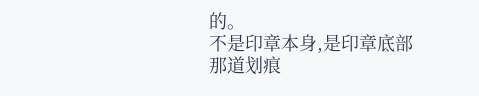的。
不是印章本身,是印章底部那道划痕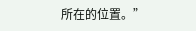所在的位置。”